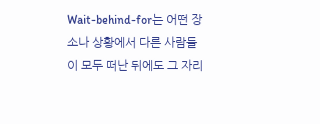Wait-behind-for는 어떤 장소나 상황에서 다른 사람들이 모두 떠난 뒤에도 그 자리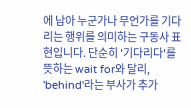에 남아 누군가나 무언가를 기다리는 행위를 의미하는 구동사 표현입니다. 단순히 '기다리다'를 뜻하는 wait for와 달리, 'behind'라는 부사가 추가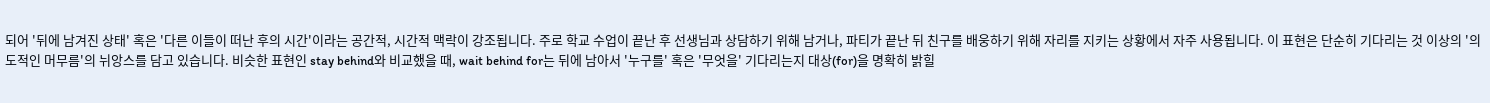되어 '뒤에 남겨진 상태' 혹은 '다른 이들이 떠난 후의 시간'이라는 공간적, 시간적 맥락이 강조됩니다. 주로 학교 수업이 끝난 후 선생님과 상담하기 위해 남거나, 파티가 끝난 뒤 친구를 배웅하기 위해 자리를 지키는 상황에서 자주 사용됩니다. 이 표현은 단순히 기다리는 것 이상의 '의도적인 머무름'의 뉘앙스를 담고 있습니다. 비슷한 표현인 stay behind와 비교했을 때, wait behind for는 뒤에 남아서 '누구를' 혹은 '무엇을' 기다리는지 대상(for)을 명확히 밝힐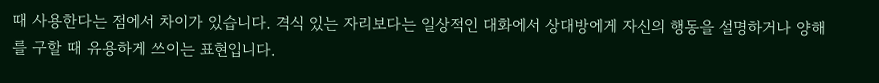때 사용한다는 점에서 차이가 있습니다. 격식 있는 자리보다는 일상적인 대화에서 상대방에게 자신의 행동을 설명하거나 양해를 구할 때 유용하게 쓰이는 표현입니다.